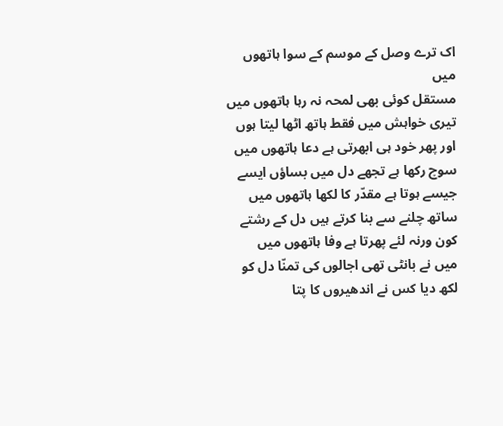اک ترے وصل کے موسم کے سوا ہاتھوں میں
مستقل کوئی بھی لمحہ نہ رہا ہاتھوں میں
تیری خواہش میں فقط ہاتھ اٹھا لیتا ہوں
اور پھر خود ہی ابھرتی ہے دعا ہاتھوں میں
سوچ رکھا ہے تجھے دل میں بساؤں ایسے
جیسے ہوتا ہے مقدّر کا لکھا ہاتھوں میں
ساتھ چلنے سے بنا کرتے ہیں دل کے رشتے
کون ورنہ لئے پھرتا ہے وفا ہاتھوں میں
میں نے بانٹی تھی اجالوں کی تمنّا دل کو
لکھ دیا کس نے اندھیروں کا پتا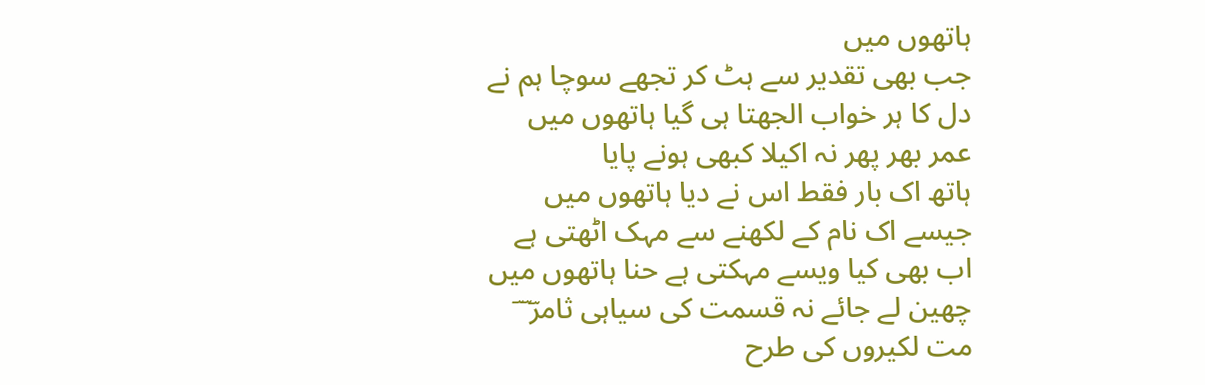ہاتھوں میں
جب بھی تقدیر سے ہٹ کر تجھے سوچا ہم نے
دل کا ہر خواب الجھتا ہی گیا ہاتھوں میں
عمر بھر پھر نہ اکیلا کبھی ہونے پایا
ہاتھ اک بار فقط اس نے دیا ہاتھوں میں
جیسے اک نام کے لکھنے سے مہک اٹھتی ہے
اب بھی کیا ویسے مہکتی ہے حنا ہاتھوں میں
چھین لے جائے نہ قسمت کی سیاہی ثامرؔ ؔ ؔ
مت لکیروں کی طرح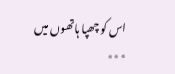اس کو چھپا ہاتھوں میں
٭٭٭